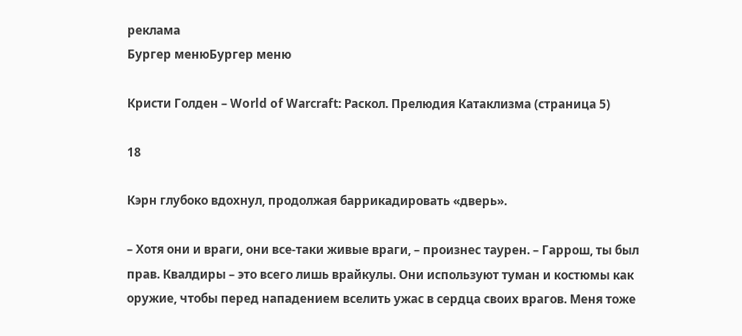реклама
Бургер менюБургер меню

Кристи Голден – World of Warcraft: Раскол. Прелюдия Катаклизма (страница 5)

18

Кэрн глубоко вдохнул, продолжая баррикадировать «дверь».

– Хотя они и враги, они все-таки живые враги, – произнес таурен. – Гаррош, ты был прав. Квалдиры – это всего лишь врайкулы. Они используют туман и костюмы как оружие, чтобы перед нападением вселить ужас в сердца своих врагов. Меня тоже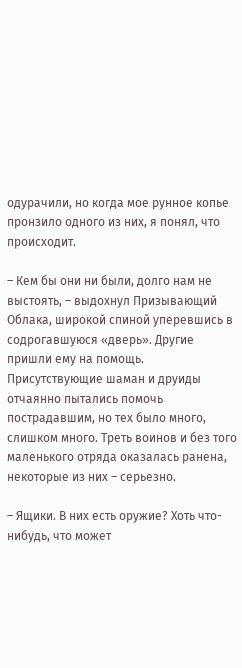одурачили, но когда мое рунное копье пронзило одного из них, я понял, что происходит.

– Кем бы они ни были, долго нам не выстоять, – выдохнул Призывающий Облака, широкой спиной уперевшись в содрогавшуюся «дверь». Другие пришли ему на помощь. Присутствующие шаман и друиды отчаянно пытались помочь пострадавшим, но тех было много, слишком много. Треть воинов и без того маленького отряда оказалась ранена, некоторые из них – серьезно.

– Ящики. В них есть оружие? Хоть что-нибудь, что может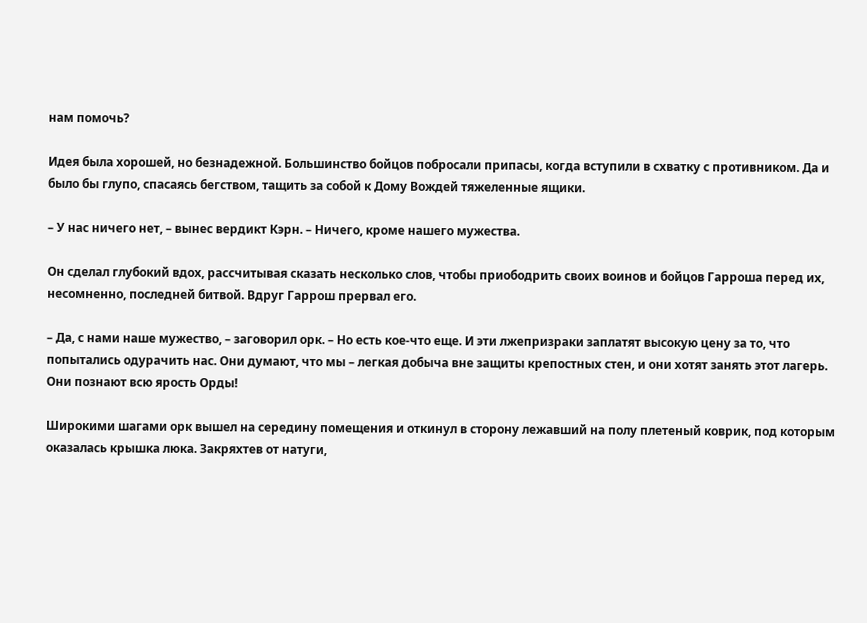нам помочь?

Идея была хорошей, но безнадежной. Большинство бойцов побросали припасы, когда вступили в схватку с противником. Да и было бы глупо, спасаясь бегством, тащить за собой к Дому Вождей тяжеленные ящики.

– У нас ничего нет, – вынес вердикт Кэрн. – Ничего, кроме нашего мужества.

Он сделал глубокий вдох, рассчитывая сказать несколько слов, чтобы приободрить своих воинов и бойцов Гарроша перед их, несомненно, последней битвой. Вдруг Гаррош прервал его.

– Да, с нами наше мужество, – заговорил орк. – Но есть кое-что еще. И эти лжепризраки заплатят высокую цену за то, что попытались одурачить нас. Они думают, что мы – легкая добыча вне защиты крепостных стен, и они хотят занять этот лагерь. Они познают всю ярость Орды!

Широкими шагами орк вышел на середину помещения и откинул в сторону лежавший на полу плетеный коврик, под которым оказалась крышка люка. Закряхтев от натуги,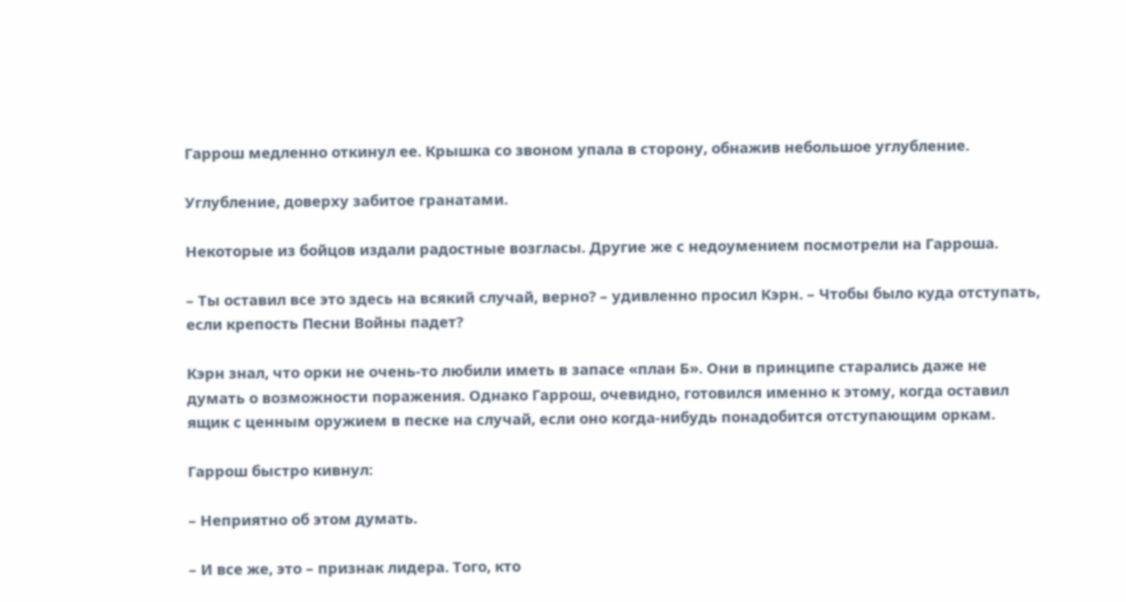Гаррош медленно откинул ее. Крышка со звоном упала в сторону, обнажив небольшое углубление.

Углубление, доверху забитое гранатами.

Некоторые из бойцов издали радостные возгласы. Другие же с недоумением посмотрели на Гарроша.

– Ты оставил все это здесь на всякий случай, верно? – удивленно просил Кэрн. – Чтобы было куда отступать, если крепость Песни Войны падет?

Кэрн знал, что орки не очень-то любили иметь в запасе «план Б». Они в принципе старались даже не думать о возможности поражения. Однако Гаррош, очевидно, готовился именно к этому, когда оставил ящик с ценным оружием в песке на случай, если оно когда-нибудь понадобится отступающим оркам.

Гаррош быстро кивнул:

– Неприятно об этом думать.

– И все же, это – признак лидера. Того, кто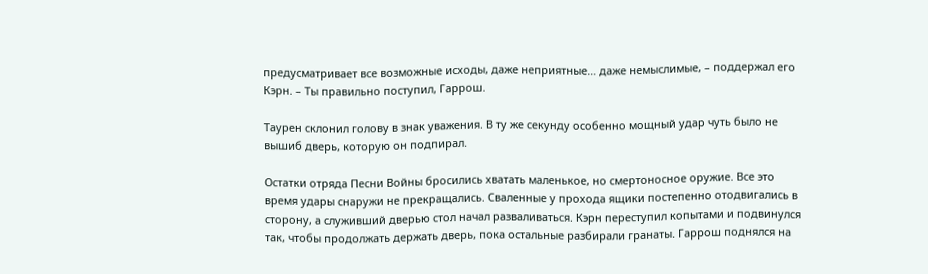предусматривает все возможные исходы, даже неприятные… даже немыслимые, – поддержал его Кэрн. – Ты правильно поступил, Гаррош.

Таурен склонил голову в знак уважения. В ту же секунду особенно мощный удар чуть было не вышиб дверь, которую он подпирал.

Остатки отряда Песни Войны бросились хватать маленькое, но смертоносное оружие. Все это время удары снаружи не прекращались. Сваленные у прохода ящики постепенно отодвигались в сторону, а служивший дверью стол начал разваливаться. Кэрн переступил копытами и подвинулся так, чтобы продолжать держать дверь, пока остальные разбирали гранаты. Гаррош поднялся на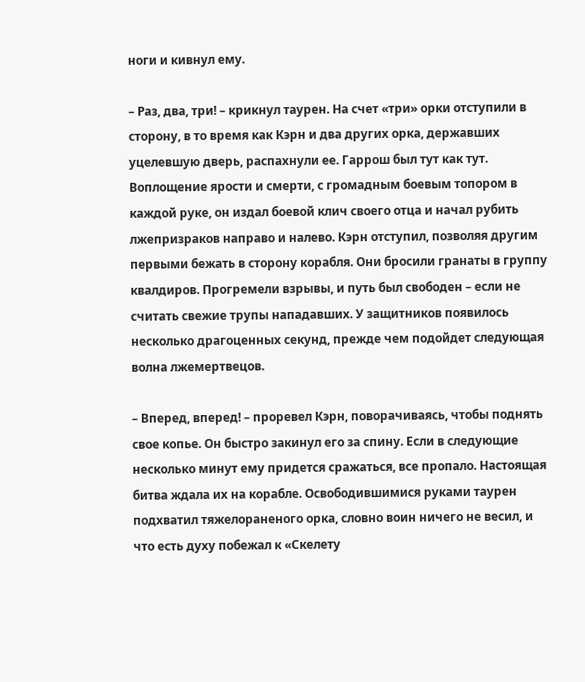ноги и кивнул ему.

– Раз, два, три! – крикнул таурен. На счет «три» орки отступили в сторону, в то время как Кэрн и два других орка, державших уцелевшую дверь, распахнули ее. Гаррош был тут как тут. Воплощение ярости и смерти, с громадным боевым топором в каждой руке, он издал боевой клич своего отца и начал рубить лжепризраков направо и налево. Кэрн отступил, позволяя другим первыми бежать в сторону корабля. Они бросили гранаты в группу квалдиров. Прогремели взрывы, и путь был свободен – если не считать свежие трупы нападавших. У защитников появилось несколько драгоценных секунд, прежде чем подойдет следующая волна лжемертвецов.

– Вперед, вперед! – проревел Кэрн, поворачиваясь, чтобы поднять свое копье. Он быстро закинул его за спину. Если в следующие несколько минут ему придется сражаться, все пропало. Настоящая битва ждала их на корабле. Освободившимися руками таурен подхватил тяжелораненого орка, словно воин ничего не весил, и что есть духу побежал к «Скелету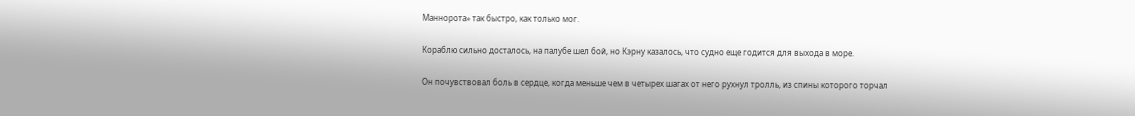Маннорота» так быстро, как только мог.

Кораблю сильно досталось, на палубе шел бой, но Кэрну казалось, что судно еще годится для выхода в море.

Он почувствовал боль в сердце, когда меньше чем в четырех шагах от него рухнул тролль, из спины которого торчал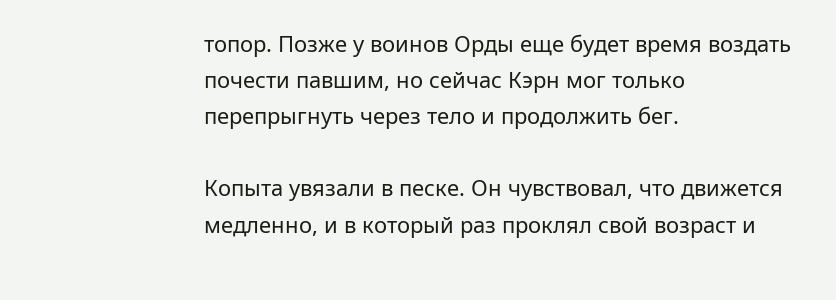топор. Позже у воинов Орды еще будет время воздать почести павшим, но сейчас Кэрн мог только перепрыгнуть через тело и продолжить бег.

Копыта увязали в песке. Он чувствовал, что движется медленно, и в который раз проклял свой возраст и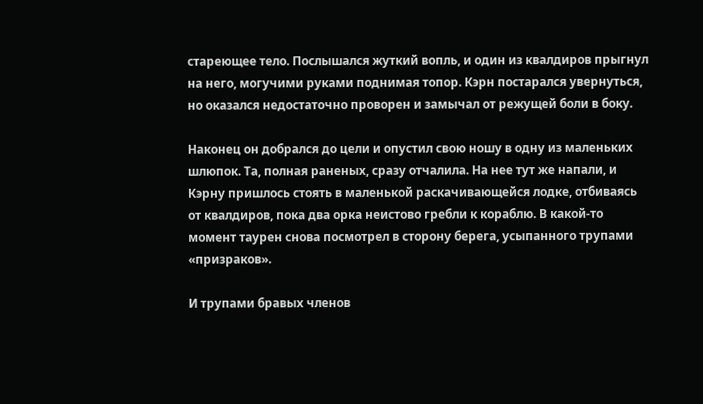стареющее тело. Послышался жуткий вопль, и один из квалдиров прыгнул на него, могучими руками поднимая топор. Кэрн постарался увернуться, но оказался недостаточно проворен и замычал от режущей боли в боку.

Наконец он добрался до цели и опустил свою ношу в одну из маленьких шлюпок. Та, полная раненых, сразу отчалила. На нее тут же напали, и Кэрну пришлось стоять в маленькой раскачивающейся лодке, отбиваясь от квалдиров, пока два орка неистово гребли к кораблю. В какой-то момент таурен снова посмотрел в сторону берега, усыпанного трупами «призраков».

И трупами бравых членов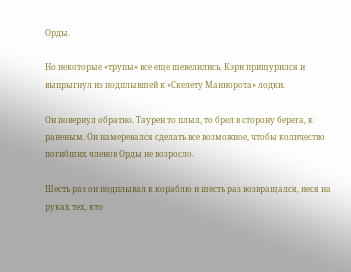Орды.

Но некоторые «трупы» все еще шевелились. Кэрн прищурился и выпрыгнул из подплывшей к «Скелету Маннорота» лодки.

Он повернул обратно. Таурен то плыл, то брел в сторону берега, к раненым. Он намеревался сделать все возможное, чтобы количество погибших членов Орды не возросло.

Шесть раз он подплывал к кораблю и шесть раз возвращался, неся на руках тех, кто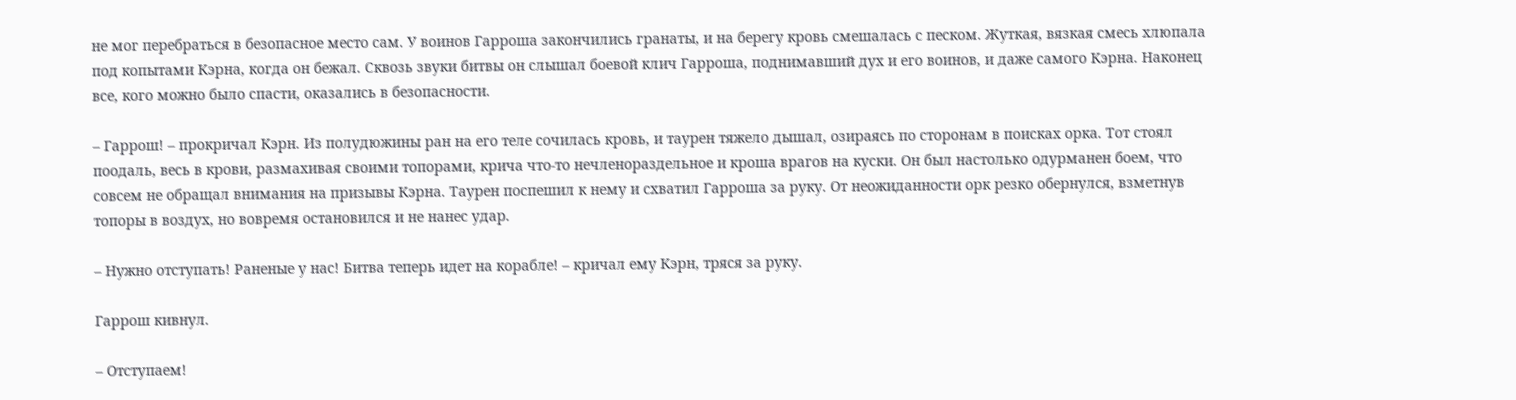не мог перебраться в безопасное место сам. У воинов Гарроша закончились гранаты, и на берегу кровь смешалась с песком. Жуткая, вязкая смесь хлюпала под копытами Кэрна, когда он бежал. Сквозь звуки битвы он слышал боевой клич Гарроша, поднимавший дух и его воинов, и даже самого Кэрна. Наконец все, кого можно было спасти, оказались в безопасности.

– Гаррош! – прокричал Кэрн. Из полудюжины ран на его теле сочилась кровь, и таурен тяжело дышал, озираясь по сторонам в поисках орка. Тот стоял поодаль, весь в крови, размахивая своими топорами, крича что-то нечленораздельное и кроша врагов на куски. Он был настолько одурманен боем, что совсем не обращал внимания на призывы Кэрна. Таурен поспешил к нему и схватил Гарроша за руку. От неожиданности орк резко обернулся, взметнув топоры в воздух, но вовремя остановился и не нанес удар.

– Нужно отступать! Раненые у нас! Битва теперь идет на корабле! – кричал ему Кэрн, тряся за руку.

Гаррош кивнул.

– Отступаем!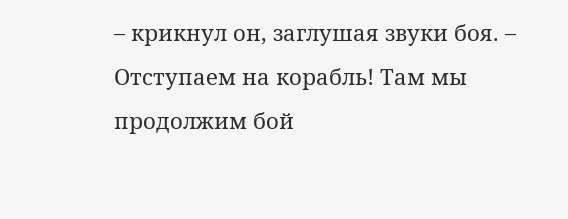– крикнул он, заглушая звуки боя. – Отступаем на корабль! Там мы продолжим бой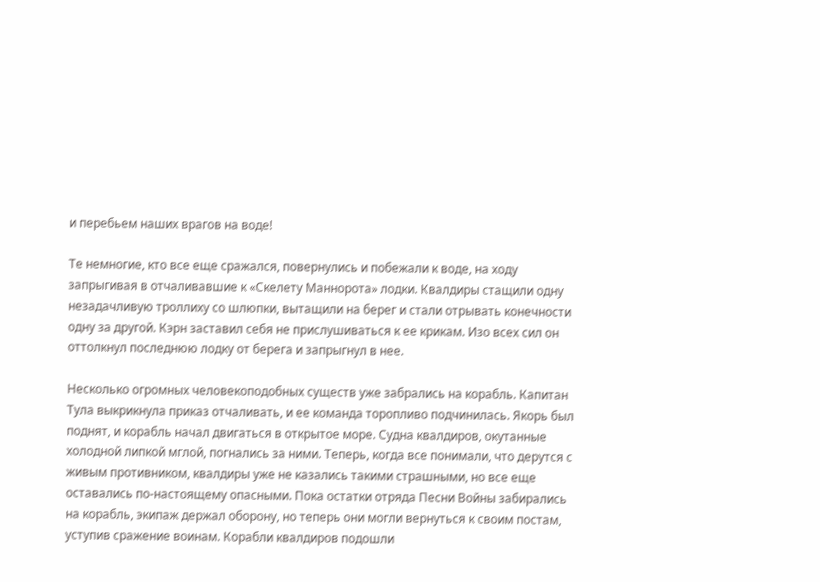и перебьем наших врагов на воде!

Те немногие, кто все еще сражался, повернулись и побежали к воде, на ходу запрыгивая в отчаливавшие к «Скелету Маннорота» лодки. Квалдиры стащили одну незадачливую троллиху со шлюпки, вытащили на берег и стали отрывать конечности одну за другой. Кэрн заставил себя не прислушиваться к ее крикам. Изо всех сил он оттолкнул последнюю лодку от берега и запрыгнул в нее.

Несколько огромных человекоподобных существ уже забрались на корабль. Капитан Тула выкрикнула приказ отчаливать, и ее команда торопливо подчинилась. Якорь был поднят, и корабль начал двигаться в открытое море. Судна квалдиров, окутанные холодной липкой мглой, погнались за ними. Теперь, когда все понимали, что дерутся с живым противником, квалдиры уже не казались такими страшными, но все еще оставались по-настоящему опасными. Пока остатки отряда Песни Войны забирались на корабль, экипаж держал оборону, но теперь они могли вернуться к своим постам, уступив сражение воинам. Корабли квалдиров подошли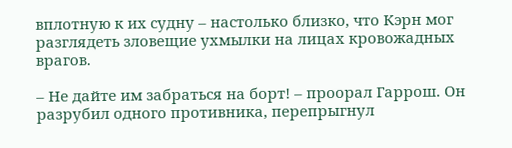вплотную к их судну – настолько близко, что Кэрн мог разглядеть зловещие ухмылки на лицах кровожадных врагов.

– Не дайте им забраться на борт! – проорал Гаррош. Он разрубил одного противника, перепрыгнул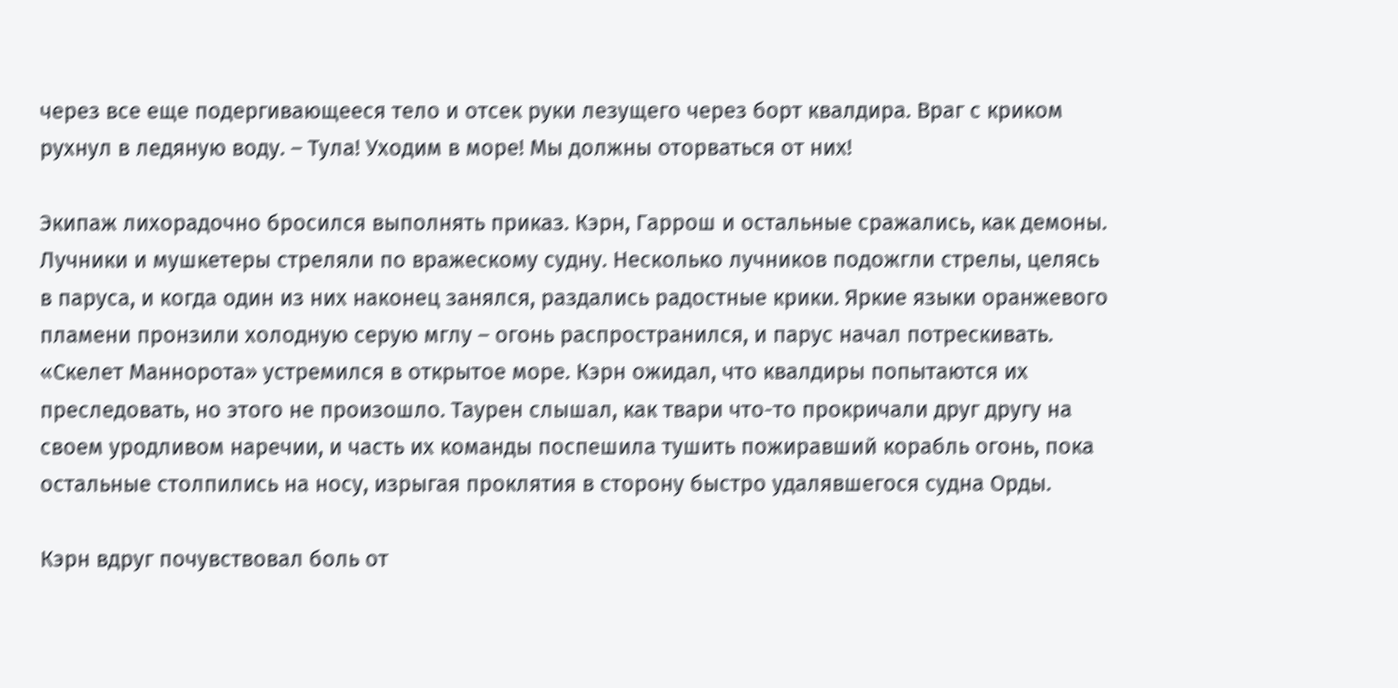через все еще подергивающееся тело и отсек руки лезущего через борт квалдира. Враг с криком рухнул в ледяную воду. – Тула! Уходим в море! Мы должны оторваться от них!

Экипаж лихорадочно бросился выполнять приказ. Кэрн, Гаррош и остальные сражались, как демоны. Лучники и мушкетеры стреляли по вражескому судну. Несколько лучников подожгли стрелы, целясь в паруса, и когда один из них наконец занялся, раздались радостные крики. Яркие языки оранжевого пламени пронзили холодную серую мглу – огонь распространился, и парус начал потрескивать. «Скелет Маннорота» устремился в открытое море. Кэрн ожидал, что квалдиры попытаются их преследовать, но этого не произошло. Таурен слышал, как твари что-то прокричали друг другу на своем уродливом наречии, и часть их команды поспешила тушить пожиравший корабль огонь, пока остальные столпились на носу, изрыгая проклятия в сторону быстро удалявшегося судна Орды.

Кэрн вдруг почувствовал боль от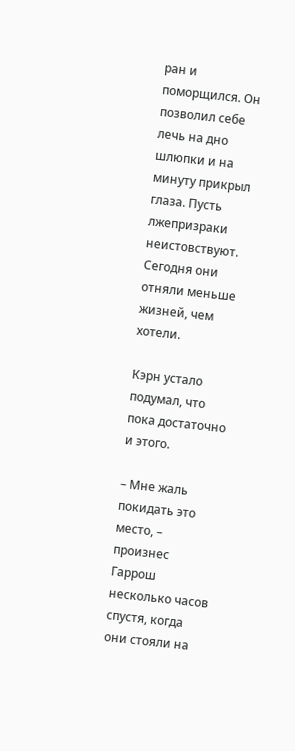ран и поморщился. Он позволил себе лечь на дно шлюпки и на минуту прикрыл глаза. Пусть лжепризраки неистовствуют. Сегодня они отняли меньше жизней, чем хотели.

Кэрн устало подумал, что пока достаточно и этого.

– Мне жаль покидать это место, – произнес Гаррош несколько часов спустя, когда они стояли на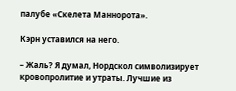палубе «Скелета Маннорота».

Кэрн уставился на него.

– Жаль? Я думал, Нордскол символизирует кровопролитие и утраты. Лучшие из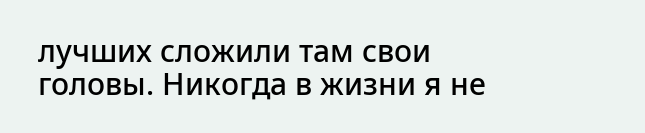лучших сложили там свои головы. Никогда в жизни я не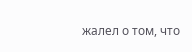жалел о том, что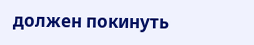должен покинуть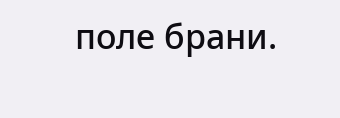поле брани.